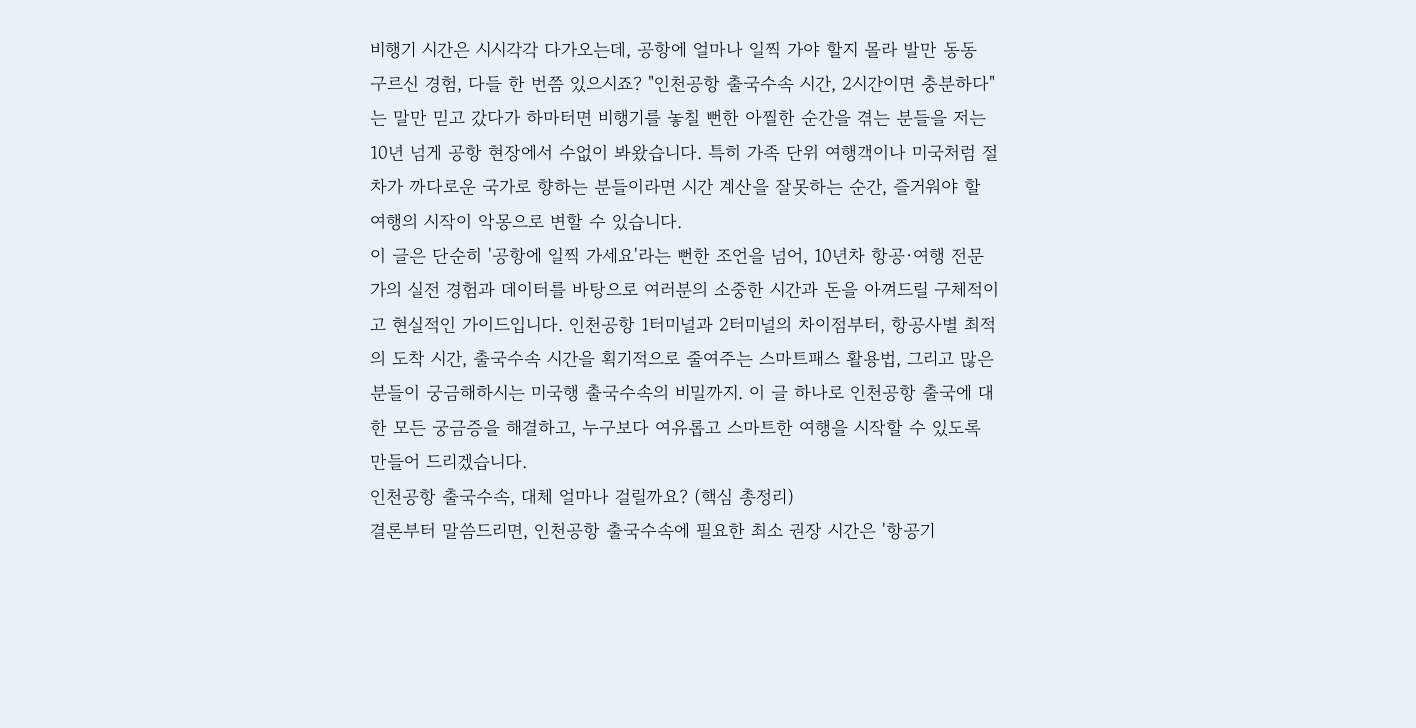비행기 시간은 시시각각 다가오는데, 공항에 얼마나 일찍 가야 할지 몰라 발만 동동 구르신 경험, 다들 한 번쯤 있으시죠? "인천공항 출국수속 시간, 2시간이면 충분하다"는 말만 믿고 갔다가 하마터면 비행기를 놓칠 뻔한 아찔한 순간을 겪는 분들을 저는 10년 넘게 공항 현장에서 수없이 봐왔습니다. 특히 가족 단위 여행객이나 미국처럼 절차가 까다로운 국가로 향하는 분들이라면 시간 계산을 잘못하는 순간, 즐거워야 할 여행의 시작이 악몽으로 변할 수 있습니다.
이 글은 단순히 '공항에 일찍 가세요'라는 뻔한 조언을 넘어, 10년차 항공·여행 전문가의 실전 경험과 데이터를 바탕으로 여러분의 소중한 시간과 돈을 아껴드릴 구체적이고 현실적인 가이드입니다. 인천공항 1터미널과 2터미널의 차이점부터, 항공사별 최적의 도착 시간, 출국수속 시간을 획기적으로 줄여주는 스마트패스 활용법, 그리고 많은 분들이 궁금해하시는 미국행 출국수속의 비밀까지. 이 글 하나로 인천공항 출국에 대한 모든 궁금증을 해결하고, 누구보다 여유롭고 스마트한 여행을 시작할 수 있도록 만들어 드리겠습니다.
인천공항 출국수속, 대체 얼마나 걸릴까요? (핵심 총정리)
결론부터 말씀드리면, 인천공항 출국수속에 필요한 최소 권장 시간은 '항공기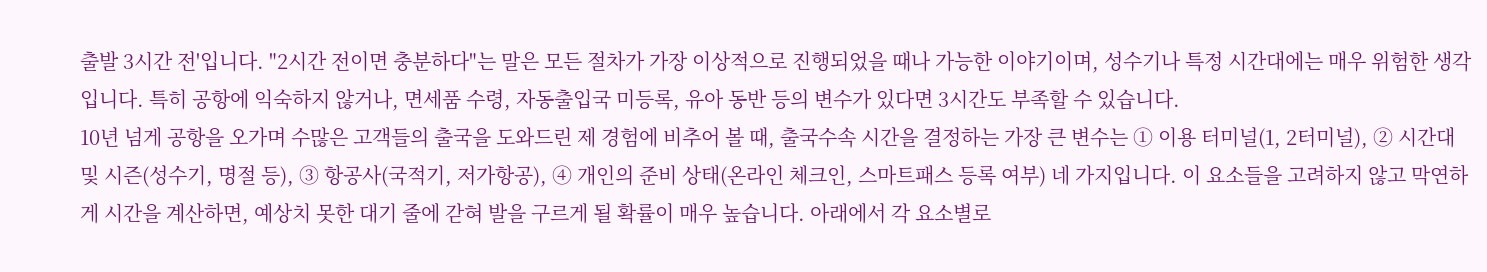출발 3시간 전'입니다. "2시간 전이면 충분하다"는 말은 모든 절차가 가장 이상적으로 진행되었을 때나 가능한 이야기이며, 성수기나 특정 시간대에는 매우 위험한 생각입니다. 특히 공항에 익숙하지 않거나, 면세품 수령, 자동출입국 미등록, 유아 동반 등의 변수가 있다면 3시간도 부족할 수 있습니다.
10년 넘게 공항을 오가며 수많은 고객들의 출국을 도와드린 제 경험에 비추어 볼 때, 출국수속 시간을 결정하는 가장 큰 변수는 ① 이용 터미널(1, 2터미널), ② 시간대 및 시즌(성수기, 명절 등), ③ 항공사(국적기, 저가항공), ④ 개인의 준비 상태(온라인 체크인, 스마트패스 등록 여부) 네 가지입니다. 이 요소들을 고려하지 않고 막연하게 시간을 계산하면, 예상치 못한 대기 줄에 갇혀 발을 구르게 될 확률이 매우 높습니다. 아래에서 각 요소별로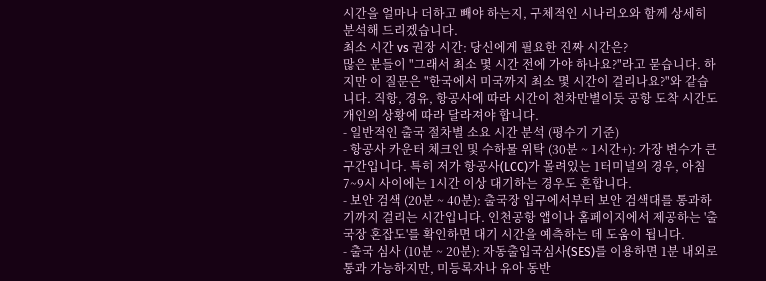시간을 얼마나 더하고 빼야 하는지, 구체적인 시나리오와 함께 상세히 분석해 드리겠습니다.
최소 시간 vs 권장 시간: 당신에게 필요한 진짜 시간은?
많은 분들이 "그래서 최소 몇 시간 전에 가야 하나요?"라고 묻습니다. 하지만 이 질문은 "한국에서 미국까지 최소 몇 시간이 걸리나요?"와 같습니다. 직항, 경유, 항공사에 따라 시간이 천차만별이듯 공항 도착 시간도 개인의 상황에 따라 달라져야 합니다.
- 일반적인 출국 절차별 소요 시간 분석 (평수기 기준)
- 항공사 카운터 체크인 및 수하물 위탁 (30분 ~ 1시간+): 가장 변수가 큰 구간입니다. 특히 저가 항공사(LCC)가 몰려있는 1터미널의 경우, 아침 7~9시 사이에는 1시간 이상 대기하는 경우도 흔합니다.
- 보안 검색 (20분 ~ 40분): 출국장 입구에서부터 보안 검색대를 통과하기까지 걸리는 시간입니다. 인천공항 앱이나 홈페이지에서 제공하는 '출국장 혼잡도'를 확인하면 대기 시간을 예측하는 데 도움이 됩니다.
- 출국 심사 (10분 ~ 20분): 자동출입국심사(SES)를 이용하면 1분 내외로 통과 가능하지만, 미등록자나 유아 동반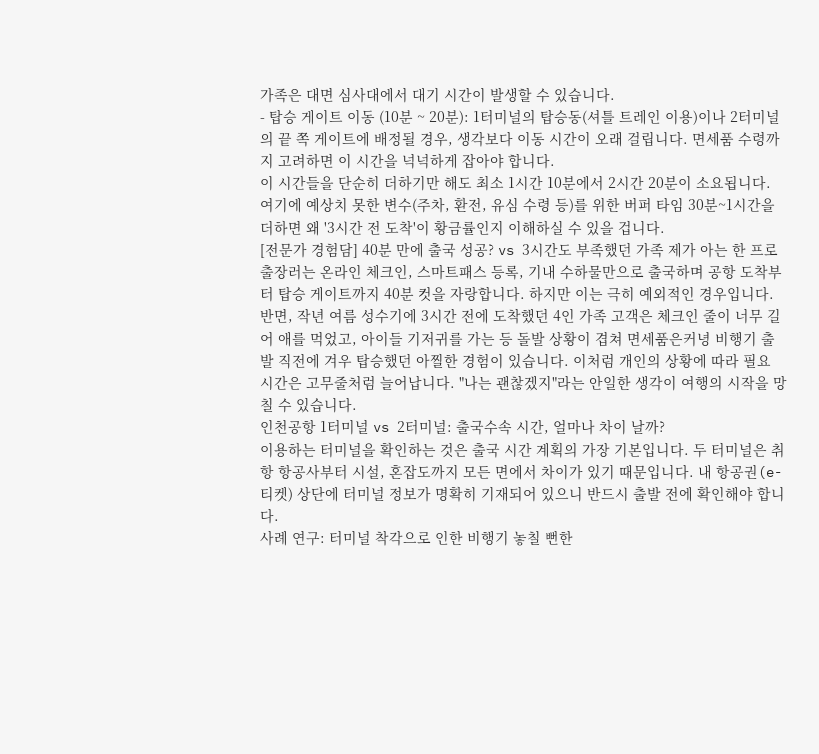가족은 대면 심사대에서 대기 시간이 발생할 수 있습니다.
- 탑승 게이트 이동 (10분 ~ 20분): 1터미널의 탑승동(셔틀 트레인 이용)이나 2터미널의 끝 쪽 게이트에 배정될 경우, 생각보다 이동 시간이 오래 걸립니다. 면세품 수령까지 고려하면 이 시간을 넉넉하게 잡아야 합니다.
이 시간들을 단순히 더하기만 해도 최소 1시간 10분에서 2시간 20분이 소요됩니다. 여기에 예상치 못한 변수(주차, 환전, 유심 수령 등)를 위한 버퍼 타임 30분~1시간을 더하면 왜 '3시간 전 도착'이 황금률인지 이해하실 수 있을 겁니다.
[전문가 경험담] 40분 만에 출국 성공? vs 3시간도 부족했던 가족 제가 아는 한 프로 출장러는 온라인 체크인, 스마트패스 등록, 기내 수하물만으로 출국하며 공항 도착부터 탑승 게이트까지 40분 컷을 자랑합니다. 하지만 이는 극히 예외적인 경우입니다. 반면, 작년 여름 성수기에 3시간 전에 도착했던 4인 가족 고객은 체크인 줄이 너무 길어 애를 먹었고, 아이들 기저귀를 가는 등 돌발 상황이 겹쳐 면세품은커녕 비행기 출발 직전에 겨우 탑승했던 아찔한 경험이 있습니다. 이처럼 개인의 상황에 따라 필요 시간은 고무줄처럼 늘어납니다. "나는 괜찮겠지"라는 안일한 생각이 여행의 시작을 망칠 수 있습니다.
인천공항 1터미널 vs 2터미널: 출국수속 시간, 얼마나 차이 날까?
이용하는 터미널을 확인하는 것은 출국 시간 계획의 가장 기본입니다. 두 터미널은 취항 항공사부터 시설, 혼잡도까지 모든 면에서 차이가 있기 때문입니다. 내 항공권(e-티켓) 상단에 터미널 정보가 명확히 기재되어 있으니 반드시 출발 전에 확인해야 합니다.
사례 연구: 터미널 착각으로 인한 비행기 놓칠 뻔한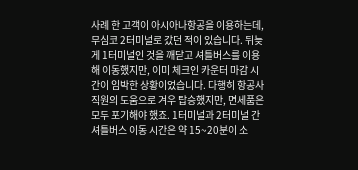사례 한 고객이 아시아나항공을 이용하는데, 무심코 2터미널로 갔던 적이 있습니다. 뒤늦게 1터미널인 것을 깨닫고 셔틀버스를 이용해 이동했지만, 이미 체크인 카운터 마감 시간이 임박한 상황이었습니다. 다행히 항공사 직원의 도움으로 겨우 탑승했지만, 면세품은 모두 포기해야 했죠. 1터미널과 2터미널 간 셔틀버스 이동 시간은 약 15~20분이 소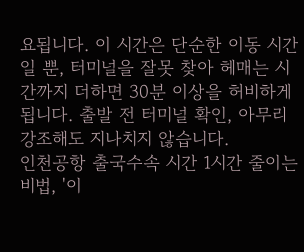요됩니다. 이 시간은 단순한 이동 시간일 뿐, 터미널을 잘못 찾아 헤매는 시간까지 더하면 30분 이상을 허비하게 됩니다. 출발 전 터미널 확인, 아무리 강조해도 지나치지 않습니다.
인천공항 출국수속 시간 1시간 줄이는 비법, '이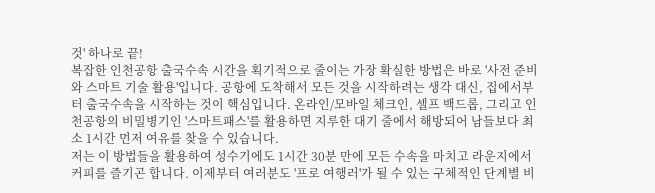것' 하나로 끝!
복잡한 인천공항 출국수속 시간을 획기적으로 줄이는 가장 확실한 방법은 바로 '사전 준비와 스마트 기술 활용'입니다. 공항에 도착해서 모든 것을 시작하려는 생각 대신, 집에서부터 출국수속을 시작하는 것이 핵심입니다. 온라인/모바일 체크인, 셀프 백드롭, 그리고 인천공항의 비밀병기인 '스마트패스'를 활용하면 지루한 대기 줄에서 해방되어 남들보다 최소 1시간 먼저 여유를 찾을 수 있습니다.
저는 이 방법들을 활용하여 성수기에도 1시간 30분 만에 모든 수속을 마치고 라운지에서 커피를 즐기곤 합니다. 이제부터 여러분도 '프로 여행러'가 될 수 있는 구체적인 단계별 비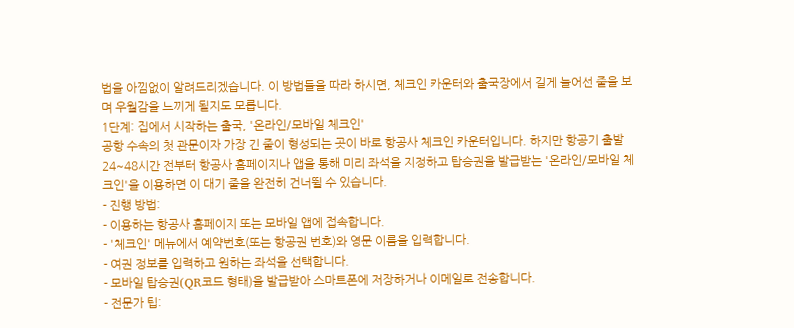법을 아낌없이 알려드리겠습니다. 이 방법들을 따라 하시면, 체크인 카운터와 출국장에서 길게 늘어선 줄을 보며 우월감을 느끼게 될지도 모릅니다.
1단계: 집에서 시작하는 출국, '온라인/모바일 체크인'
공항 수속의 첫 관문이자 가장 긴 줄이 형성되는 곳이 바로 항공사 체크인 카운터입니다. 하지만 항공기 출발 24~48시간 전부터 항공사 홈페이지나 앱을 통해 미리 좌석을 지정하고 탑승권을 발급받는 '온라인/모바일 체크인'을 이용하면 이 대기 줄을 완전히 건너뛸 수 있습니다.
- 진행 방법:
- 이용하는 항공사 홈페이지 또는 모바일 앱에 접속합니다.
- '체크인' 메뉴에서 예약번호(또는 항공권 번호)와 영문 이름을 입력합니다.
- 여권 정보를 입력하고 원하는 좌석을 선택합니다.
- 모바일 탑승권(QR코드 형태)을 발급받아 스마트폰에 저장하거나 이메일로 전송합니다.
- 전문가 팁: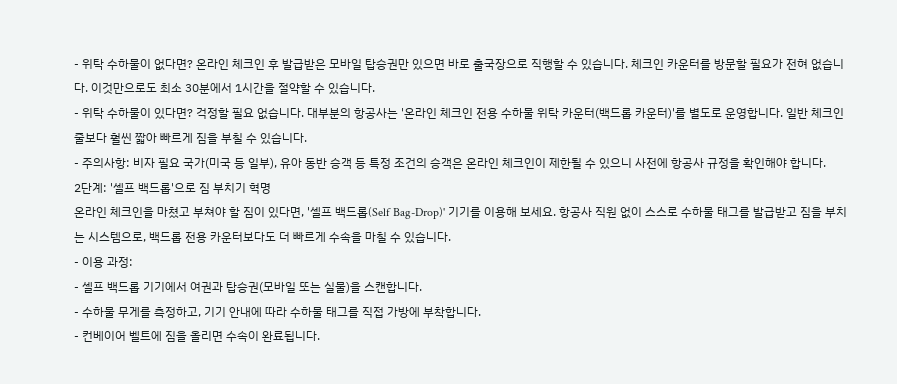- 위탁 수하물이 없다면? 온라인 체크인 후 발급받은 모바일 탑승권만 있으면 바로 출국장으로 직행할 수 있습니다. 체크인 카운터를 방문할 필요가 전혀 없습니다. 이것만으로도 최소 30분에서 1시간을 절약할 수 있습니다.
- 위탁 수하물이 있다면? 걱정할 필요 없습니다. 대부분의 항공사는 '온라인 체크인 전용 수하물 위탁 카운터(백드롭 카운터)'를 별도로 운영합니다. 일반 체크인 줄보다 훨씬 짧아 빠르게 짐을 부칠 수 있습니다.
- 주의사항: 비자 필요 국가(미국 등 일부), 유아 동반 승객 등 특정 조건의 승객은 온라인 체크인이 제한될 수 있으니 사전에 항공사 규정을 확인해야 합니다.
2단계: '셀프 백드롭'으로 짐 부치기 혁명
온라인 체크인을 마쳤고 부쳐야 할 짐이 있다면, '셀프 백드롭(Self Bag-Drop)' 기기를 이용해 보세요. 항공사 직원 없이 스스로 수하물 태그를 발급받고 짐을 부치는 시스템으로, 백드롭 전용 카운터보다도 더 빠르게 수속을 마칠 수 있습니다.
- 이용 과정:
- 셀프 백드롭 기기에서 여권과 탑승권(모바일 또는 실물)을 스캔합니다.
- 수하물 무게를 측정하고, 기기 안내에 따라 수하물 태그를 직접 가방에 부착합니다.
- 컨베이어 벨트에 짐을 올리면 수속이 완료됩니다.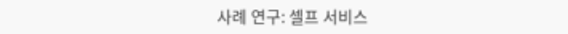사례 연구: 셀프 서비스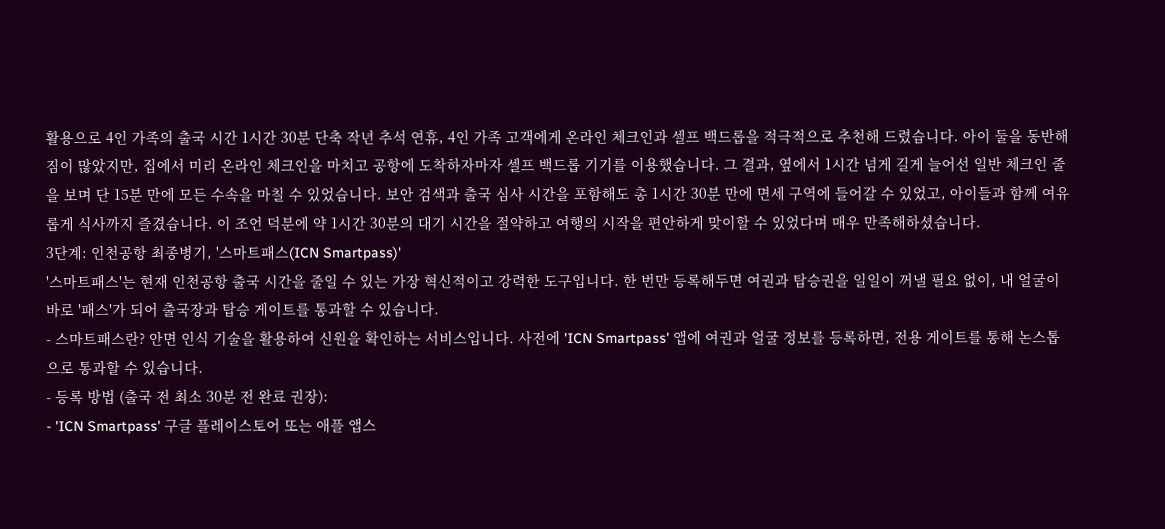활용으로 4인 가족의 출국 시간 1시간 30분 단축 작년 추석 연휴, 4인 가족 고객에게 온라인 체크인과 셀프 백드롭을 적극적으로 추천해 드렸습니다. 아이 둘을 동반해 짐이 많았지만, 집에서 미리 온라인 체크인을 마치고 공항에 도착하자마자 셀프 백드롭 기기를 이용했습니다. 그 결과, 옆에서 1시간 넘게 길게 늘어선 일반 체크인 줄을 보며 단 15분 만에 모든 수속을 마칠 수 있었습니다. 보안 검색과 출국 심사 시간을 포함해도 총 1시간 30분 만에 면세 구역에 들어갈 수 있었고, 아이들과 함께 여유롭게 식사까지 즐겼습니다. 이 조언 덕분에 약 1시간 30분의 대기 시간을 절약하고 여행의 시작을 편안하게 맞이할 수 있었다며 매우 만족해하셨습니다.
3단계: 인천공항 최종병기, '스마트패스(ICN Smartpass)'
'스마트패스'는 현재 인천공항 출국 시간을 줄일 수 있는 가장 혁신적이고 강력한 도구입니다. 한 번만 등록해두면 여권과 탑승권을 일일이 꺼낼 필요 없이, 내 얼굴이 바로 '패스'가 되어 출국장과 탑승 게이트를 통과할 수 있습니다.
- 스마트패스란? 안면 인식 기술을 활용하여 신원을 확인하는 서비스입니다. 사전에 'ICN Smartpass' 앱에 여권과 얼굴 정보를 등록하면, 전용 게이트를 통해 논스톱으로 통과할 수 있습니다.
- 등록 방법 (출국 전 최소 30분 전 완료 권장):
- 'ICN Smartpass' 구글 플레이스토어 또는 애플 앱스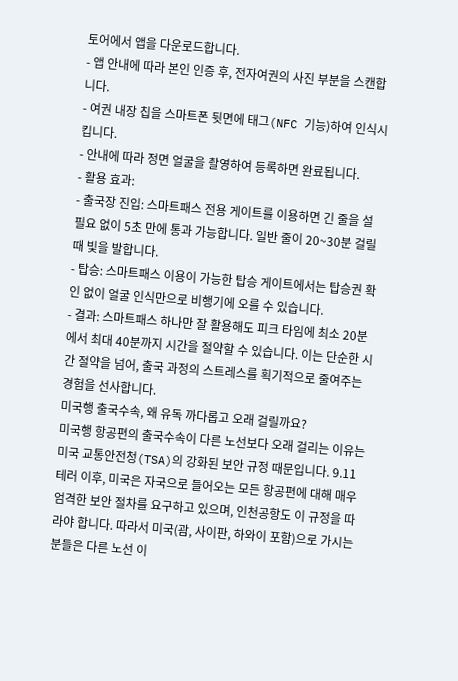토어에서 앱을 다운로드합니다.
- 앱 안내에 따라 본인 인증 후, 전자여권의 사진 부분을 스캔합니다.
- 여권 내장 칩을 스마트폰 뒷면에 태그(NFC 기능)하여 인식시킵니다.
- 안내에 따라 정면 얼굴을 촬영하여 등록하면 완료됩니다.
- 활용 효과:
- 출국장 진입: 스마트패스 전용 게이트를 이용하면 긴 줄을 설 필요 없이 5초 만에 통과 가능합니다. 일반 줄이 20~30분 걸릴 때 빛을 발합니다.
- 탑승: 스마트패스 이용이 가능한 탑승 게이트에서는 탑승권 확인 없이 얼굴 인식만으로 비행기에 오를 수 있습니다.
- 결과: 스마트패스 하나만 잘 활용해도 피크 타임에 최소 20분에서 최대 40분까지 시간을 절약할 수 있습니다. 이는 단순한 시간 절약을 넘어, 출국 과정의 스트레스를 획기적으로 줄여주는 경험을 선사합니다.
미국행 출국수속, 왜 유독 까다롭고 오래 걸릴까요?
미국행 항공편의 출국수속이 다른 노선보다 오래 걸리는 이유는 미국 교통안전청(TSA)의 강화된 보안 규정 때문입니다. 9.11 테러 이후, 미국은 자국으로 들어오는 모든 항공편에 대해 매우 엄격한 보안 절차를 요구하고 있으며, 인천공항도 이 규정을 따라야 합니다. 따라서 미국(괌, 사이판, 하와이 포함)으로 가시는 분들은 다른 노선 이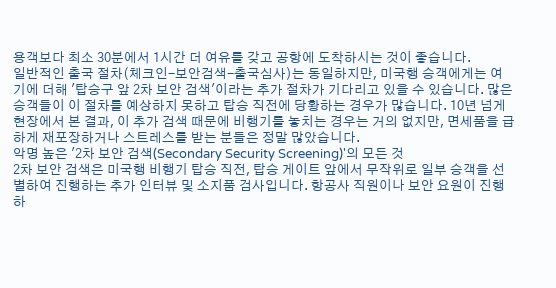용객보다 최소 30분에서 1시간 더 여유를 갖고 공항에 도착하시는 것이 좋습니다.
일반적인 출국 절차(체크인-보안검색-출국심사)는 동일하지만, 미국행 승객에게는 여기에 더해 '탑승구 앞 2차 보안 검색'이라는 추가 절차가 기다리고 있을 수 있습니다. 많은 승객들이 이 절차를 예상하지 못하고 탑승 직전에 당황하는 경우가 많습니다. 10년 넘게 현장에서 본 결과, 이 추가 검색 때문에 비행기를 놓치는 경우는 거의 없지만, 면세품을 급하게 재포장하거나 스트레스를 받는 분들은 정말 많았습니다.
악명 높은 '2차 보안 검색(Secondary Security Screening)'의 모든 것
2차 보안 검색은 미국행 비행기 탑승 직전, 탑승 게이트 앞에서 무작위로 일부 승객을 선별하여 진행하는 추가 인터뷰 및 소지품 검사입니다. 항공사 직원이나 보안 요원이 진행하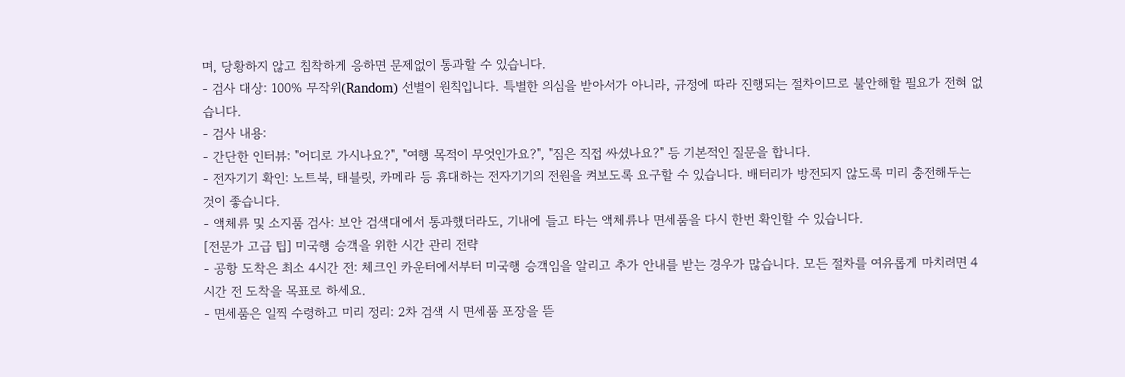며, 당황하지 않고 침착하게 응하면 문제없이 통과할 수 있습니다.
- 검사 대상: 100% 무작위(Random) 선별이 원칙입니다. 특별한 의심을 받아서가 아니라, 규정에 따라 진행되는 절차이므로 불안해할 필요가 전혀 없습니다.
- 검사 내용:
- 간단한 인터뷰: "어디로 가시나요?", "여행 목적이 무엇인가요?", "짐은 직접 싸셨나요?" 등 기본적인 질문을 합니다.
- 전자기기 확인: 노트북, 태블릿, 카메라 등 휴대하는 전자기기의 전원을 켜보도록 요구할 수 있습니다. 배터리가 방전되지 않도록 미리 충전해두는 것이 좋습니다.
- 액체류 및 소지품 검사: 보안 검색대에서 통과했더라도, 기내에 들고 타는 액체류나 면세품을 다시 한번 확인할 수 있습니다.
[전문가 고급 팁] 미국행 승객을 위한 시간 관리 전략
- 공항 도착은 최소 4시간 전: 체크인 카운터에서부터 미국행 승객임을 알리고 추가 안내를 받는 경우가 많습니다. 모든 절차를 여유롭게 마치려면 4시간 전 도착을 목표로 하세요.
- 면세품은 일찍 수령하고 미리 정리: 2차 검색 시 면세품 포장을 뜯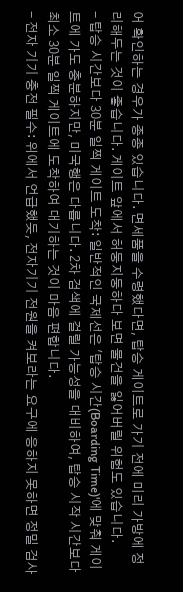어 확인하는 경우가 종종 있습니다. 면세품을 수령했다면, 탑승 게이트로 가기 전에 미리 가방에 정리해두는 것이 좋습니다. 게이트 앞에서 허둥지둥하다 보면 물건을 잃어버릴 위험도 있습니다.
- 탑승 시간보다 30분 일찍 게이트 도착: 일반적인 국제선은 '탑승 시간(Boarding Time)'에 맞춰 게이트에 가도 충분하지만, 미국행은 다릅니다. 2차 검색에 걸릴 가능성을 대비하여, 탑승 시작 시간보다 최소 30분 일찍 게이트에 도착하여 대기하는 것이 마음 편합니다.
- 전자 기기 충전 필수: 위에서 언급했듯, 전자기기 전원을 켜보라는 요구에 응하지 못하면 정밀 검사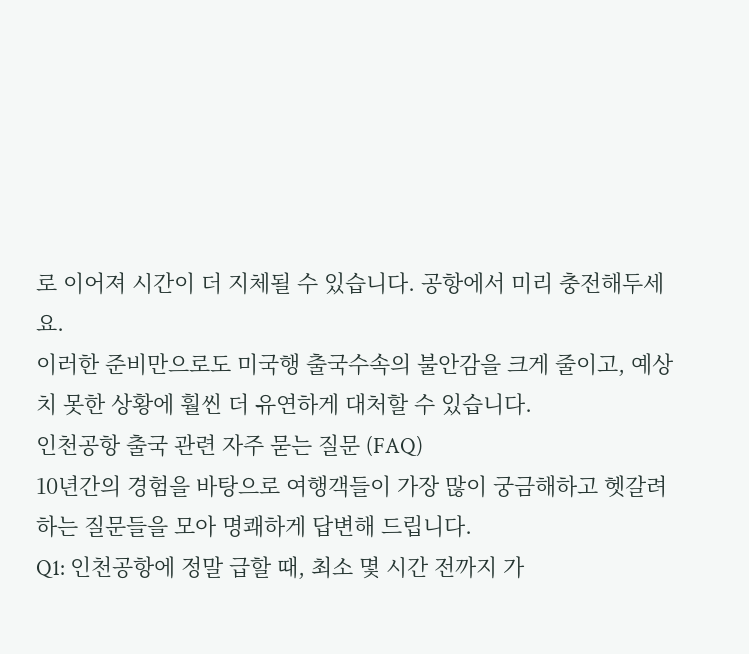로 이어져 시간이 더 지체될 수 있습니다. 공항에서 미리 충전해두세요.
이러한 준비만으로도 미국행 출국수속의 불안감을 크게 줄이고, 예상치 못한 상황에 훨씬 더 유연하게 대처할 수 있습니다.
인천공항 출국 관련 자주 묻는 질문 (FAQ)
10년간의 경험을 바탕으로 여행객들이 가장 많이 궁금해하고 헷갈려 하는 질문들을 모아 명쾌하게 답변해 드립니다.
Q1: 인천공항에 정말 급할 때, 최소 몇 시간 전까지 가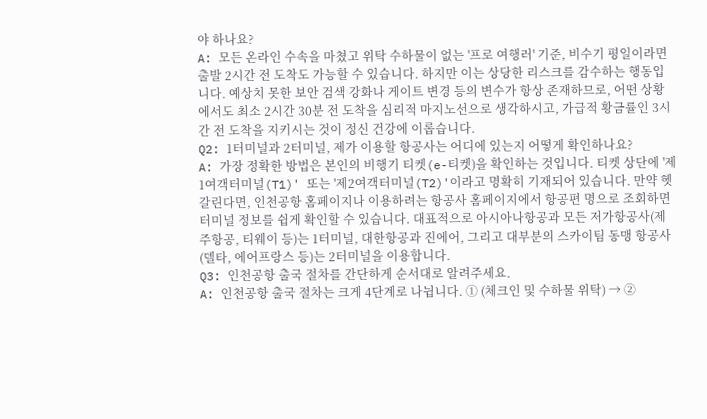야 하나요?
A: 모든 온라인 수속을 마쳤고 위탁 수하물이 없는 '프로 여행러' 기준, 비수기 평일이라면 출발 2시간 전 도착도 가능할 수 있습니다. 하지만 이는 상당한 리스크를 감수하는 행동입니다. 예상치 못한 보안 검색 강화나 게이트 변경 등의 변수가 항상 존재하므로, 어떤 상황에서도 최소 2시간 30분 전 도착을 심리적 마지노선으로 생각하시고, 가급적 황금률인 3시간 전 도착을 지키시는 것이 정신 건강에 이롭습니다.
Q2: 1터미널과 2터미널, 제가 이용할 항공사는 어디에 있는지 어떻게 확인하나요?
A: 가장 정확한 방법은 본인의 비행기 티켓(e-티켓)을 확인하는 것입니다. 티켓 상단에 '제1여객터미널(T1)' 또는 '제2여객터미널(T2)'이라고 명확히 기재되어 있습니다. 만약 헷갈린다면, 인천공항 홈페이지나 이용하려는 항공사 홈페이지에서 항공편 명으로 조회하면 터미널 정보를 쉽게 확인할 수 있습니다. 대표적으로 아시아나항공과 모든 저가항공사(제주항공, 티웨이 등)는 1터미널, 대한항공과 진에어, 그리고 대부분의 스카이팀 동맹 항공사(델타, 에어프랑스 등)는 2터미널을 이용합니다.
Q3: 인천공항 출국 절차를 간단하게 순서대로 알려주세요.
A: 인천공항 출국 절차는 크게 4단계로 나뉩니다. ① (체크인 및 수하물 위탁) → ②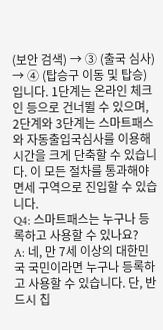(보안 검색) → ③ (출국 심사) → ④ (탑승구 이동 및 탑승) 입니다. 1단계는 온라인 체크인 등으로 건너뛸 수 있으며, 2단계와 3단계는 스마트패스와 자동출입국심사를 이용해 시간을 크게 단축할 수 있습니다. 이 모든 절차를 통과해야 면세 구역으로 진입할 수 있습니다.
Q4: 스마트패스는 누구나 등록하고 사용할 수 있나요?
A: 네, 만 7세 이상의 대한민국 국민이라면 누구나 등록하고 사용할 수 있습니다. 단, 반드시 칩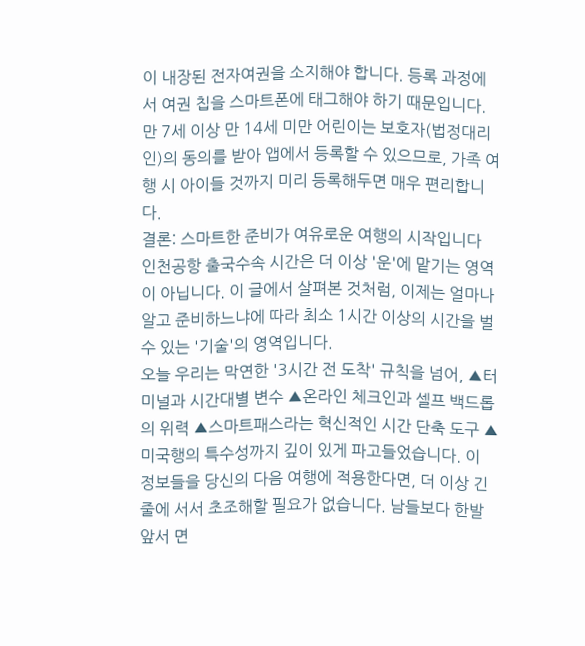이 내장된 전자여권을 소지해야 합니다. 등록 과정에서 여권 칩을 스마트폰에 태그해야 하기 때문입니다. 만 7세 이상 만 14세 미만 어린이는 보호자(법정대리인)의 동의를 받아 앱에서 등록할 수 있으므로, 가족 여행 시 아이들 것까지 미리 등록해두면 매우 편리합니다.
결론: 스마트한 준비가 여유로운 여행의 시작입니다
인천공항 출국수속 시간은 더 이상 '운'에 맡기는 영역이 아닙니다. 이 글에서 살펴본 것처럼, 이제는 얼마나 알고 준비하느냐에 따라 최소 1시간 이상의 시간을 벌 수 있는 '기술'의 영역입니다.
오늘 우리는 막연한 '3시간 전 도착' 규칙을 넘어, ▲터미널과 시간대별 변수 ▲온라인 체크인과 셀프 백드롭의 위력 ▲스마트패스라는 혁신적인 시간 단축 도구 ▲미국행의 특수성까지 깊이 있게 파고들었습니다. 이 정보들을 당신의 다음 여행에 적용한다면, 더 이상 긴 줄에 서서 초조해할 필요가 없습니다. 남들보다 한발 앞서 면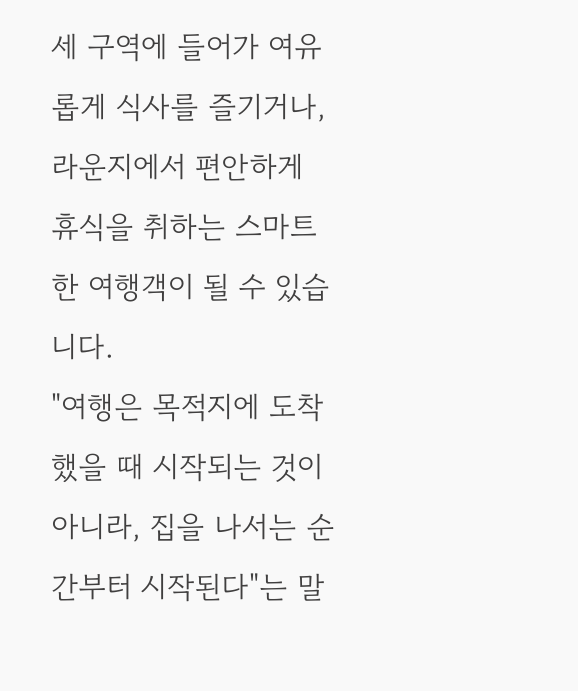세 구역에 들어가 여유롭게 식사를 즐기거나, 라운지에서 편안하게 휴식을 취하는 스마트한 여행객이 될 수 있습니다.
"여행은 목적지에 도착했을 때 시작되는 것이 아니라, 집을 나서는 순간부터 시작된다"는 말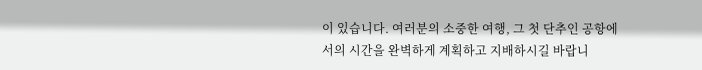이 있습니다. 여러분의 소중한 여행, 그 첫 단추인 공항에서의 시간을 완벽하게 계획하고 지배하시길 바랍니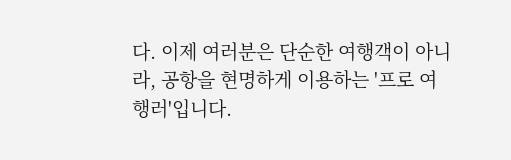다. 이제 여러분은 단순한 여행객이 아니라, 공항을 현명하게 이용하는 '프로 여행러'입니다.